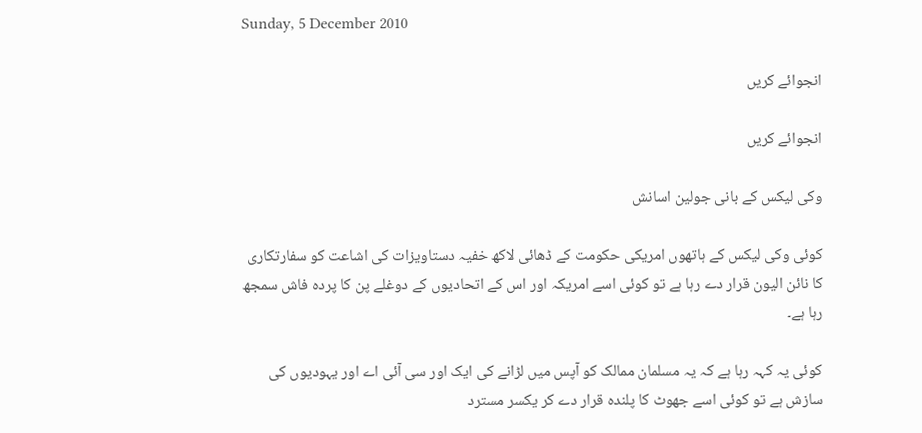Sunday, 5 December 2010

انجوائے کریں

انجوائے کریں

وکی لیکس کے بانی جولین اسانش

کوئی وکی لیکس کے ہاتھوں امریکی حکومت کے ڈھائی لاکھ خفیہ دستاویزات کی اشاعت کو سفارتکاری کا نائن الیون قرار دے رہا ہے تو کوئی اسے امریکہ اور اس کے اتحادیوں کے دوغلے پن کا پردہ فاش سمجھ رہا ہے۔

کوئی یہ کہہ رہا ہے کہ یہ مسلمان ممالک کو آپس میں لڑانے کی ایک اور سی آئی اے اور یہودیوں کی سازش ہے تو کوئی اسے جھوٹ کا پلندہ قرار دے کر یکسر مسترد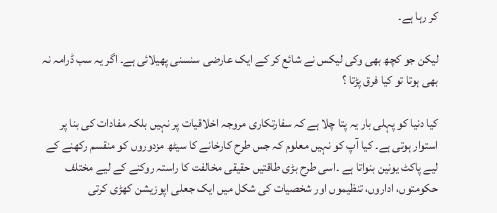کر رہا ہے۔

لیکن جو کچھ بھی وکی لیکس نے شائع کر کے ایک عارضی سنسنی پھیلائی ہے۔ اگر یہ سب ڈرامہ نہ بھی ہوتا تو کیا فرق پڑتا ؟

کیا دنیا کو پہلی بار یہ پتا چلا ہے کہ سفارتکاری مروجہ اخلاقیات پر نہیں بلکہ مفادات کی بنا پر استوار ہوتی ہے۔ کیا آپ کو نہیں معلوم کہ جس طرح کارخانے کا سیٹھ مزدوروں کو منقسم رکھنے کے لیے پاکٹ یونین بنواتا ہے ۔اسی طرح بڑی طاقتیں حقیقی مخالفت کا راستہ روکنے کے لیے مختلف حکومتوں، اداروں، تنظیموں اور شخصیات کی شکل میں ایک جعلی اپوزیشن کھڑی کرتی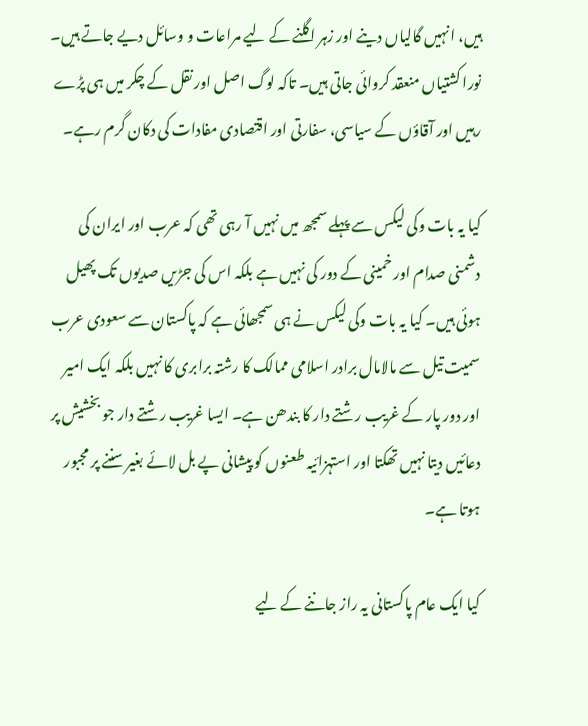ہیں، انہیں گالیاں دینے اور زہر اگلنے کے لیے مراعات و وسائل دیے جاتے ہیں۔ نورا کشتیاں منعقد کروائی جاتی ہیں۔ تاکہ لوگ اصل اور نقل کے چکر میں ہی پڑے رہیں اور آقاؤں کے سیاسی، سفارتی اور اقتصادی مفادات کی دکان گرم رہے۔

کیا یہ بات وکی لیکس سے پہلے سمجھ میں نہیں آ رہی تھی کہ عرب اور ایران کی دشمنی صدام اور خمینی کے دور کی نہیں ہے بلکہ اس کی جڑیں صدیوں تک پھیل ہوئی ہیں۔ کیا یہ بات وکی لیکس نے ہی سمجھائی ہے کہ پاکستان سے سعودی عرب سمیت تیل سے مالامال برادر اسلامی ممالک کا رشتہ برابری کا نہیں بلکہ ایک امیر اور دور پار کے غریب رشتے دار کا بندھن ہے۔ ایسا غریب رشتے دار جو بخشیش پر دعائیں دیتا نہیں تھکتا اور استہزائیہ طعنوں کو پیشانی پے بل لائے بغیر سننے پر مجبور ہوتا ہے۔

کیا ایک عام پاکستانی یہ راز جاننے کے لیے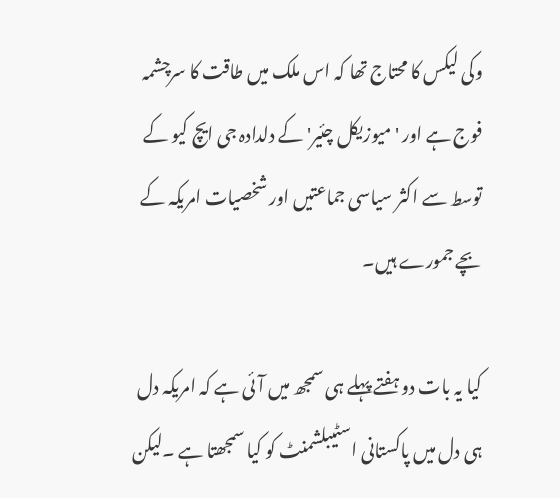وکی لیکس کا محتاج تھا کہ اس ملک میں طاقت کا سرچشمہ فوج ہے اور 'میوزیکل چئیر' کے دلدادہ جی ایچ کیو کے توسط سے اکثر سیاسی جماعتیں اور شخصیات امریکہ کے بچے جمورے ہیں۔

کیا یہ بات دو ہفتے پہلے ہی سمجھ میں آئی ہے کہ امریکہ دل ہی دل میں پاکستانی اسٹیبلشمنٹ کو کیا سمجھتا ہے ۔لیکن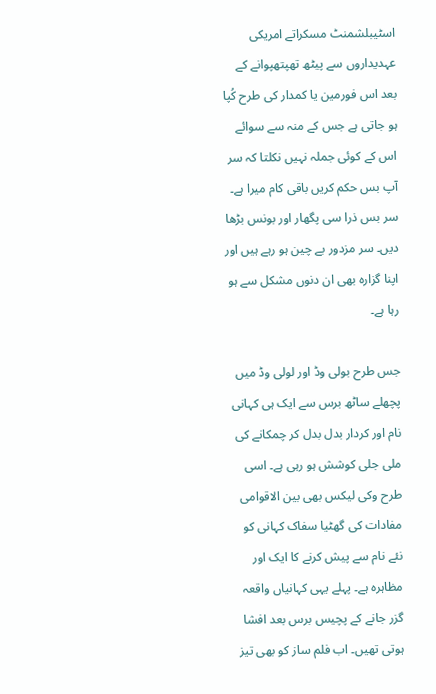اسٹیبلشمنٹ مسکراتے امریکی عہدیداروں سے پیٹھ تھپتھپوانے کے بعد اس فورمین یا کمدار کی طرح کُپا ہو جاتی ہے جس کے منہ سے سوائے اس کے کوئی جملہ نہیں نکلتا کہ سر آپ بس حکم کریں باقی کام میرا ہے۔ سر بس ذرا سی پگھار اور بونس بڑھا دیں۔ سر مزدور بے چین ہو رہے ہیں اور اپنا گزارہ بھی ان دنوں مشکل سے ہو رہا ہے۔

جس طرح بولی وڈ اور لولی وڈ میں پچھلے ساٹھ برس سے ایک ہی کہانی نام اور کردار بدل بدل کر چمکانے کی ملی جلی کوشش ہو رہی ہے۔ اسی طرح وکی لیکس بھی بین الاقوامی مفادات کی گھٹیا سفاک کہانی کو نئے نام سے پیش کرنے کا ایک اور مظاہرہ ہے۔ پہلے یہی کہانیاں واقعہ گزر جانے کے پچیس برس بعد افشا ہوتی تھیں۔ اب فلم ساز کو بھی تیز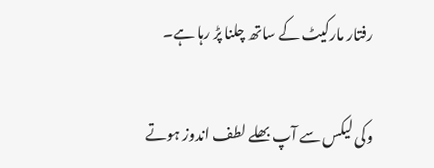رفتار مارکیٹ کے ساتھ چلنا پڑ رہا ہے۔

وکی لیکس سے آپ بھلے لطف اندوز ہوتے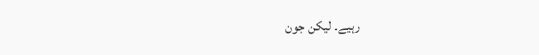رہیے۔ لیکن جون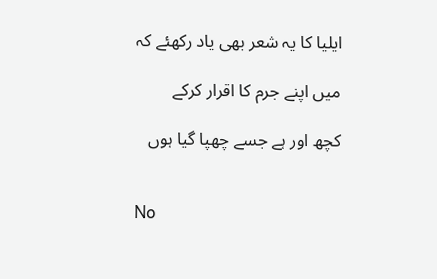ایلیا کا یہ شعر بھی یاد رکھئے کہ

میں اپنے جرم کا اقرار کرکے

کچھ اور ہے جسے چھپا گیا ہوں


No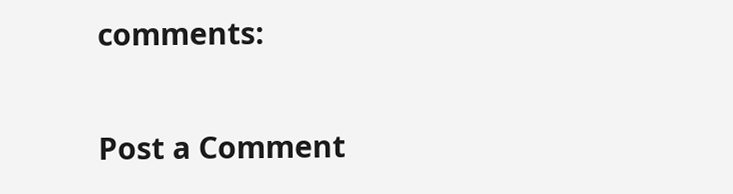comments:

Post a Comment